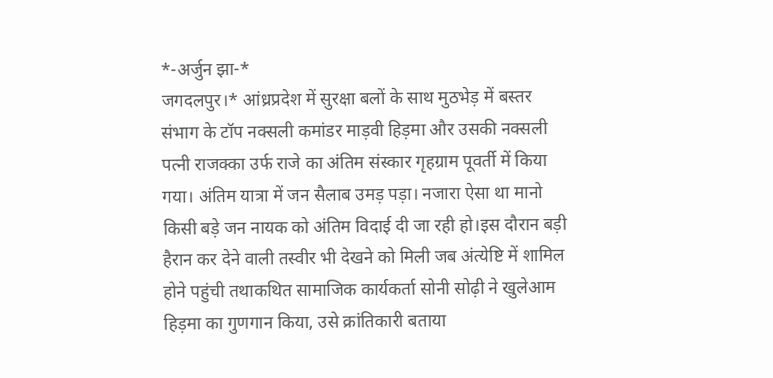*-अर्जुन झा-*
जगदलपुर।* आंध्रप्रदेश में सुरक्षा बलों के साथ मुठभेड़ में बस्तर संभाग के टॉप नक्सली कमांडर माड़वी हिड़मा और उसकी नक्सली पत्नी राजक्का उर्फ राजे का अंतिम संस्कार गृहग्राम पूवर्ती में किया गया। अंतिम यात्रा में जन सैलाब उमड़ पड़ा। नजारा ऐसा था मानो किसी बड़े जन नायक को अंतिम विदाई दी जा रही हो।इस दौरान बड़ी हैरान कर देने वाली तस्वीर भी देखने को मिली जब अंत्येष्टि में शामिल होने पहुंची तथाकथित सामाजिक कार्यकर्ता सोनी सोढ़ी ने खुलेआम हिड़मा का गुणगान किया, उसे क्रांतिकारी बताया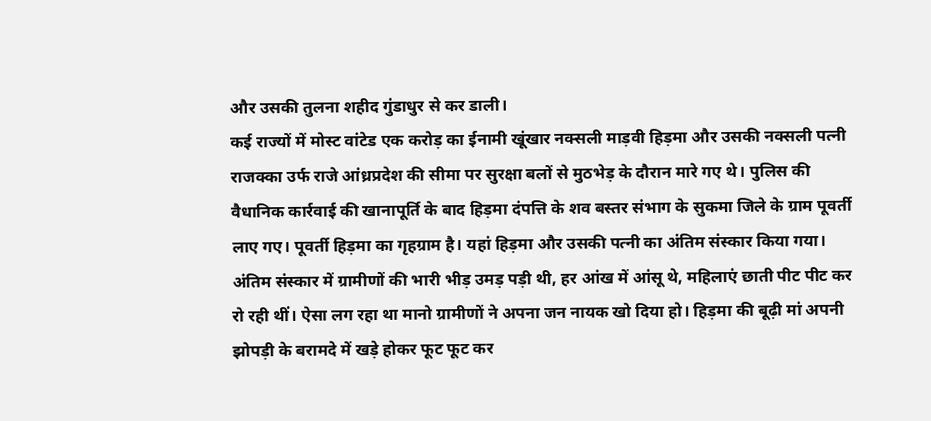और उसकी तुलना शहीद गुंडाधुर से कर डाली।
कई राज्यों में मोस्ट वांटेड एक करोड़ का ईनामी खूंखार नक्सली माड़वी हिड़मा और उसकी नक्सली पत्नी राजक्का उर्फ राजे आंध्रप्रदेश की सीमा पर सुरक्षा बलों से मुठभेड़ के दौरान मारे गए थे। पुलिस की वैधानिक कार्रवाई की खानापूर्ति के बाद हिड़मा दंपत्ति के शव बस्तर संभाग के सुकमा जिले के ग्राम पूवर्ती लाए गए। पूवर्ती हिड़मा का गृहग्राम है। यहां हिड़मा और उसकी पत्नी का अंतिम संस्कार किया गया। अंतिम संस्कार में ग्रामीणों की भारी भीड़ उमड़ पड़ी थी, हर आंख में आंसू थे, महिलाएं छाती पीट पीट कर रो रही थीं। ऐसा लग रहा था मानो ग्रामीणों ने अपना जन नायक खो दिया हो। हिड़मा की बूढ़ी मां अपनी झोपड़ी के बरामदे में खड़े होकर फूट फूट कर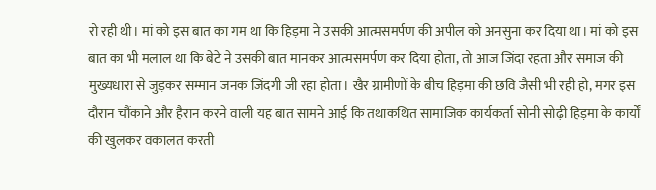रो रही थी। मां को इस बात का गम था कि हिड़मा ने उसकी आत्मसमर्पण की अपील को अनसुना कर दिया था। मां को इस बात का भी मलाल था कि बेटे ने उसकी बात मानकर आत्मसमर्पण कर दिया होता, तो आज जिंदा रहता और समाज की मुख्यधारा से जुड़कर सम्मान जनक जिंदगी जी रहा होता। खैर ग्रामीणों के बीच हिड़मा की छवि जैसी भी रही हो, मगर इस दौरान चौंकाने और हैरान करने वाली यह बात सामने आई कि तथाकथित सामाजिक कार्यकर्ता सोनी सोढ़ी हिड़मा के कार्यों की खुलकर वकालत करती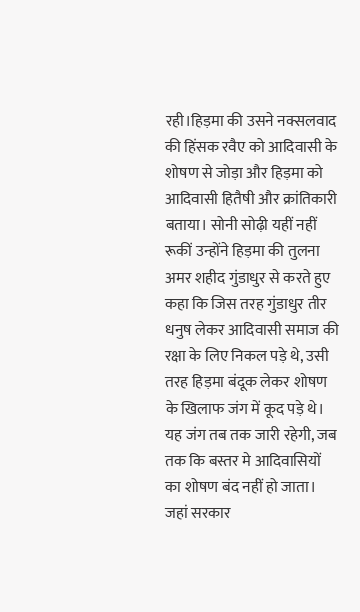रही।हिड़मा की उसने नक्सलवाद की हिंसक रवैए को आदिवासी के शोषण से जोड़ा और हिड़मा को आदिवासी हितैषी और क्रांतिकारी बताया। सोनी सोढ़ी यहीं नहीं रूकीं उन्होंने हिड़मा की तुलना अमर शहीद गुंडाधुर से करते हुए कहा कि जिस तरह गुंडाधुर तीर धनुष लेकर आदिवासी समाज की रक्षा के लिए निकल पड़े थे, उसी तरह हिड़मा बंदूक लेकर शोषण के खिलाफ जंग में कूद पड़े थे। यह जंग तब तक जारी रहेगी, जब तक कि बस्तर मे आदिवासियों का शोषण बंद नहीं हो जाता। जहां सरकार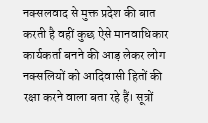नक्सलवाद से मुक्त प्रदेश की बात करती है वहीं कुछ ऐसे मानवाधिकार कार्यकर्ता बनने की आड़ लेकर लोग नक्सलियों को आदिवासी हितों की रक्षा करने वाला बता रहे हैं। सूत्रों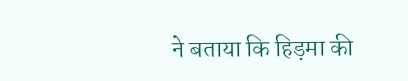ने बताया कि हिड़मा की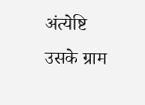अंत्येष्टि उसके ग्राम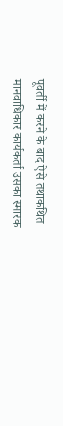पूवर्ती में करने के बाद ऐसे तथाकथित मानवाधिकार कार्यकर्ता उसका स्मारक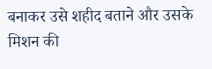बनाकर उसे शहीद बताने और उसके मिशन की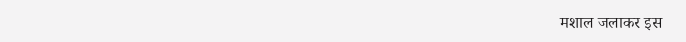मशाल जलाकर इस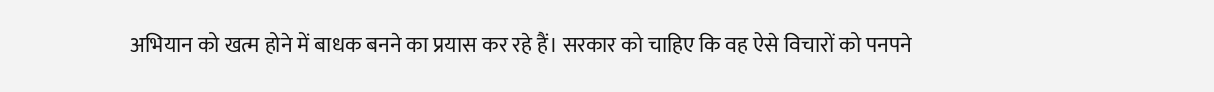अभियान को खत्म होने में बाधक बनने का प्रयास कर रहे हैं। सरकार को चाहिए कि वह ऐसे विचारों को पनपने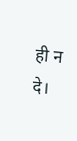ही न दे।